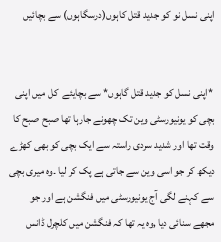اپنی نسل نو کو جدید قتل کاہوں(درسگاہوں) سے بچائیں


 *اپنی نسل کو جدید قتل گاہوں* سے بچایئے  کل میں اپنی بچی کو یونیورسٹی وین تک چھونے جارہا تھا صبح صبح کا وقت تھا اور شدید سردی راستہ سے ایک بچی کو بھی کھڑے دیکھ کر جو اسی وین سے جاتی ہے پک کر لیا ۔وہ میری بچی سے کہنے لگی آج یونیورسٹی میں فنگشن ہے اور جو مجھے سنائی دیا ,وہ یہ تھا کہ فنگشن میں کلچرل ڈانس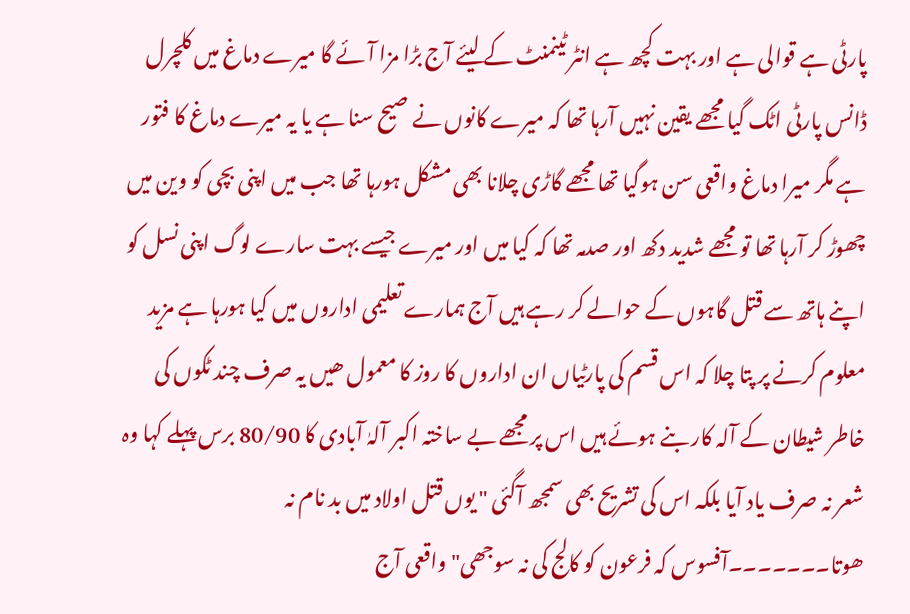پارٹی ہے قوالی ہے اور بہت کچھ ہے انٹر ٹینمنٹ کے لیئے آج بڑا مزا آئے گا میرے دماغ میں کلچرل ڈانس پارٹی اٹک گیا مجھے یقین نہیں آرہا تھا کہ میرے کانوں نے صیح سنا ہے یا یہ میرے دماغ کا فتور ہے مگر میرا دماغ واقعی سن ہوگیا تھا مجھے گاڑی چلانا بھی مشکل ہورہا تھا جب میں اپنی بچی کو وین میں چھوڑ کر آرہا تھا تو مجھے شدید دکھ اور صدمہ تھا کہ کیا میں اور میرے جیسے بہت سارے لوگ اپنی نسل کو اپنے ہاتھ سے قتل گاہوں کے حوالے کر رہے ہیں آج ہمارے تعلیمی اداروں میں کیا ہورہا ہے مزید معلوم کرنے پر پتا چلا کہ اس قسم کی پارٹیاں ان اداروں کا روز کا معمول ھیں یہ صرف چند ٹکوں کی خاطر شیطان کے آلہ کار بنے ہوئے ہیں اس پر مجھے بے ساختہ اکبر آلہٰ آبادی کا 80/90 برس پہلے کہا وہ شعر نہ صرف یاد آیا بلکہ اس کی تشریح بھی سمجھ آگئی " یوں قتل اولاد میں بد نام نہ ھوتا۔۔۔۔۔۔۔آفسوس کہ فرعون کو کالج کی نہ سوجھی" واقعی آج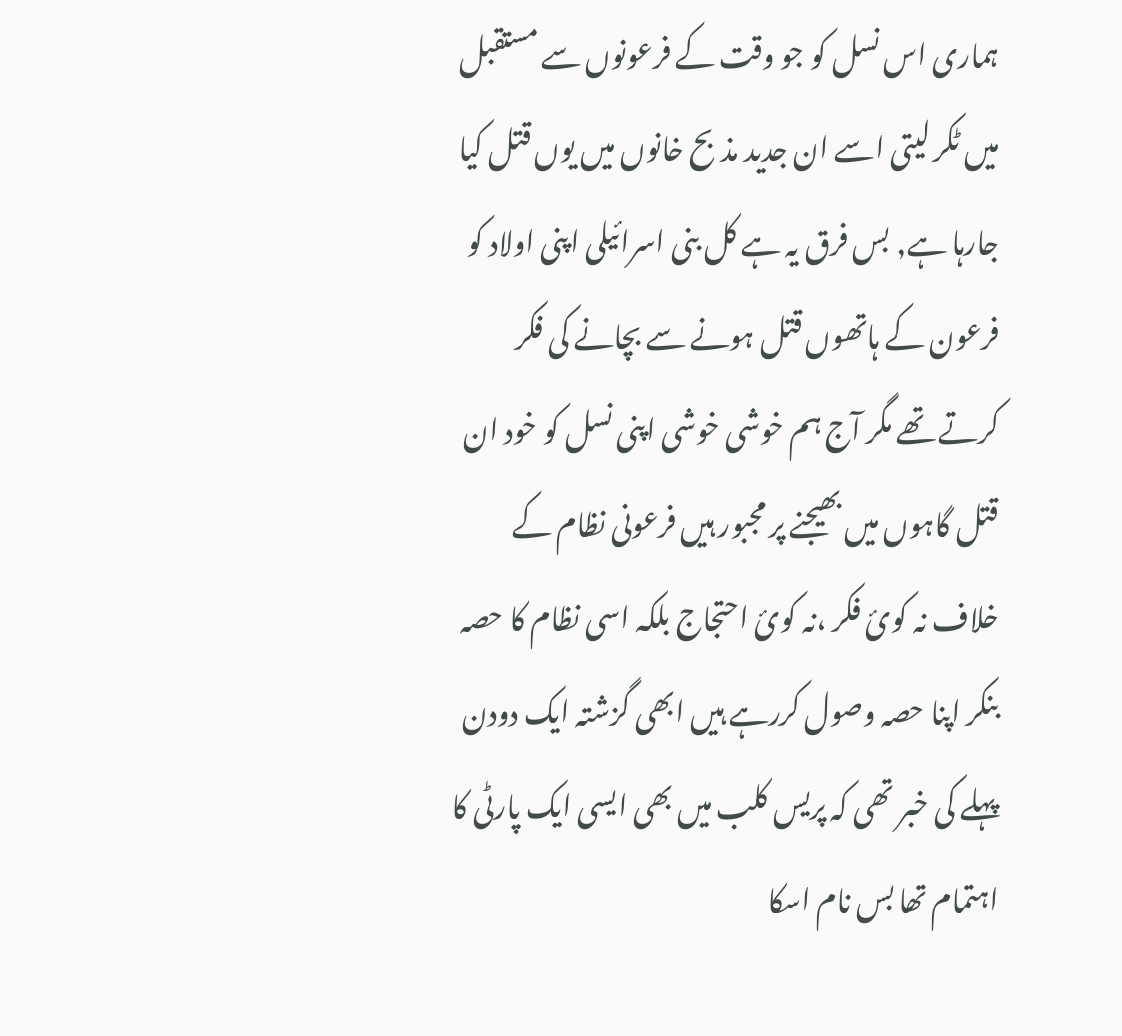ہماری اس نسل کو جو وقت کے فرعونوں سے مستقبل میں ٹکر لیتی اسے ان جدید مذبح خانوں میں یوں قتل کیا جارہا ہے, بس فرق یہ ہے کل بنی اسرائیلی اپنی اولاد کو فرعون کے ہاتھوں قتل ہونے سے بچانے کی فکر کرتے تھے مگر آج ہم خوشی خوشی اپنی نسل کو خود ان قتل گاہوں میں بھیجنے پر مجبور ہیں فرعونی نظام کے خلاف نہ کوئ فکر ،نہ کوئ احتجاج بلکہ اسی نظام کا حصہ بنکر اپنا حصہ وصول کررہے ہیں ابھی گزشتہ ایک دودن پہلے کی خبر تھی کہ پریس کلب میں بھی ایسی ایک پارٹی کا اہتمام تھا بس نام اسکا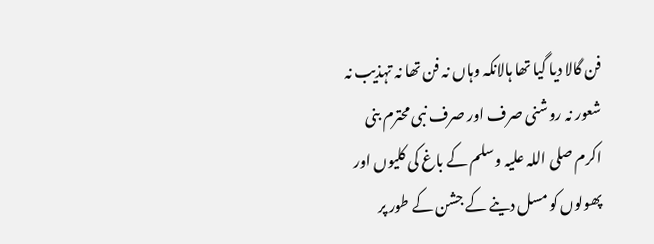فن گالا دیا گیا تھا ہالانکہ وہاں نہ فن تھا نہ تہذیب نہ شعور نہ روشنی صرف اور صرف نبی محترم بنی اکرم صلی اللہ علیہ وسلم کے باغ کی کلیوں اور پھولوں کو مسل دینے کے جشن کے طور پر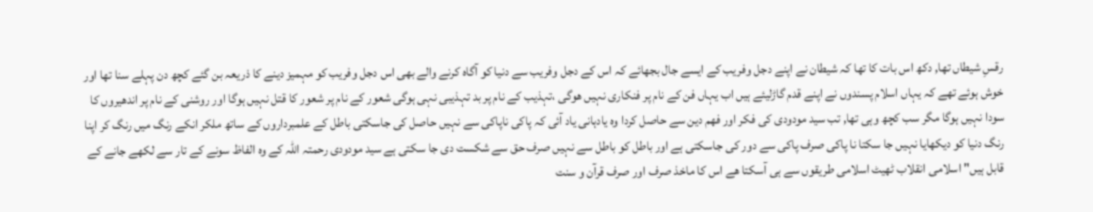رقسِ شیطاں تھا, دکھ اس بات کا تھا کہ شیطان نے اپنے دجل وفریب کے ایسے جال بجھائے کہ اس کے دجل وفریب سے دنیا کو آگاہ کرنے والے بھی اس دجل وفریب کو مہمیز دینے کا ذریعہ بن گئے کچھ دن پہلے سنا تھا اور خوش ہوئے تھے کہ یہاں اسلام پسندوں نے اپنے قدم گاڑلیئے ہیں اب یہاں فن کے نام پر فنکاری نہیں ھوگی ،تہذیب کے نام پر بد تہذیبی نہی ہوگی شعور کے نام پر شعور کا قتل نہیں ہوگا اور روشنی کے نام پر اندھیروں کا سودا نہیں ہوگا مگر سب کچھ وہی تھا, تب سید مودودی کی فکر اور فھم دین سے حاصل کردا وہ یادہانی یاد آئی کہ پاکی ناپاکی سے نہیں حاصل کی جاسکتی باطل کے علمبرداروں کے ساتھ ملکر انکے رنگ میں رنگ کر اپنا رنگ دنیا کو دیکھایا نہیں جا سکتا نا پاکی صرف پاکی سے دور کی جاسکتی ہے اور باطل کو باطل سے نہیں صرف حق سے شکست دی جا سکتی ہے سید مودودی رحمتہ اللہ کے وہ الفاظ سونے کے تار سے لکھے جانے کے قابل ہیں" اسلامی انقلاب ٹھیٹ اسلامی طریقوں سے ہی آسکتا ھے اس کا ماخذ صرف اور صرف قرآن و سنت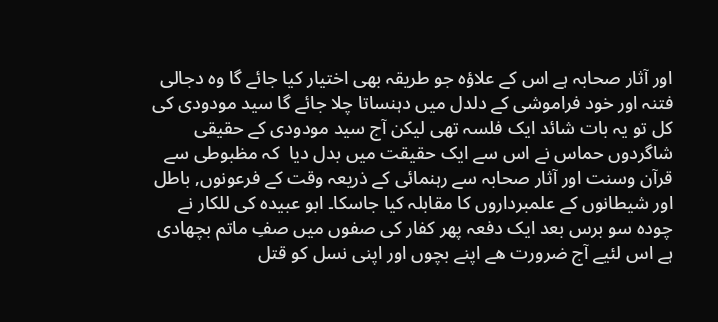اور آثار صحابہ ہے اس کے علاؤہ جو طریقہ بھی اختیار کیا جائے گا وہ دجالی فتنہ اور خود فراموشی کے دلدل میں دہنساتا چلا جائے گا سید مودودی کی کل تو یہ بات شائد ایک فلسہ تھی لیکن آج سید مودودی کے حقیقی شاگردوں حماس نے اس سے ایک حقیقت میں بدل دیا  کہ مظبوطی سے قرآن وسنت اور آثار صحابہ سے رہنمائی کے ذریعہ وقت کے فرعونوں, باطل اور شیطانوں کے علمبرداروں کا مقابلہ کیا جاسکا۔ ابو عبیدہ کی للکار نے چودہ سو برس بعد ایک دفعہ پھر کفار کی صفوں میں صفِ ماتم بچھادی ہے اس لئیے آج ضرورت ھے اپنے بچوں اور اپنی نسل کو قتل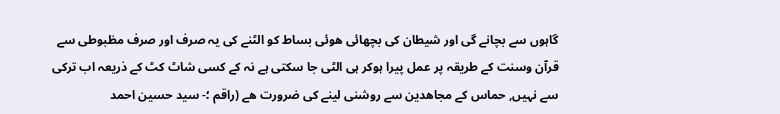گاہوں سے بچانے گی اور شیطان کی بچھائی ھوئی بساط کو الٹنے کی یہ صرف اور صرف مظبوطی سے قرآن وسنت کے طریقہ پر عمل پیرا ہوکر ہی الٹی جا سکتی ہے نہ کے کسی شاٹ کٹ کے ذریعہ اب ترکی سے نہیں, حماس کے مجاھدین سے روشنی لینے کی ضرورت ھے (راقم ؛- سید حسین احمد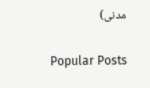مدنی)

Popular Posts